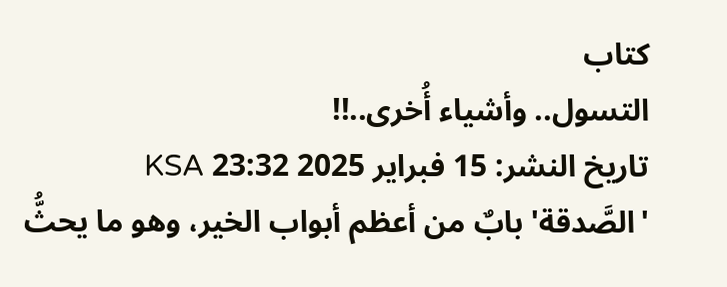كتاب
التسول.. وأشياء أُخرى..!!
تاريخ النشر: 15 فبراير 2025 23:32 KSA
'الصَّدقة' بابٌ من أعظم أبواب الخير، وهو ما يحثُّ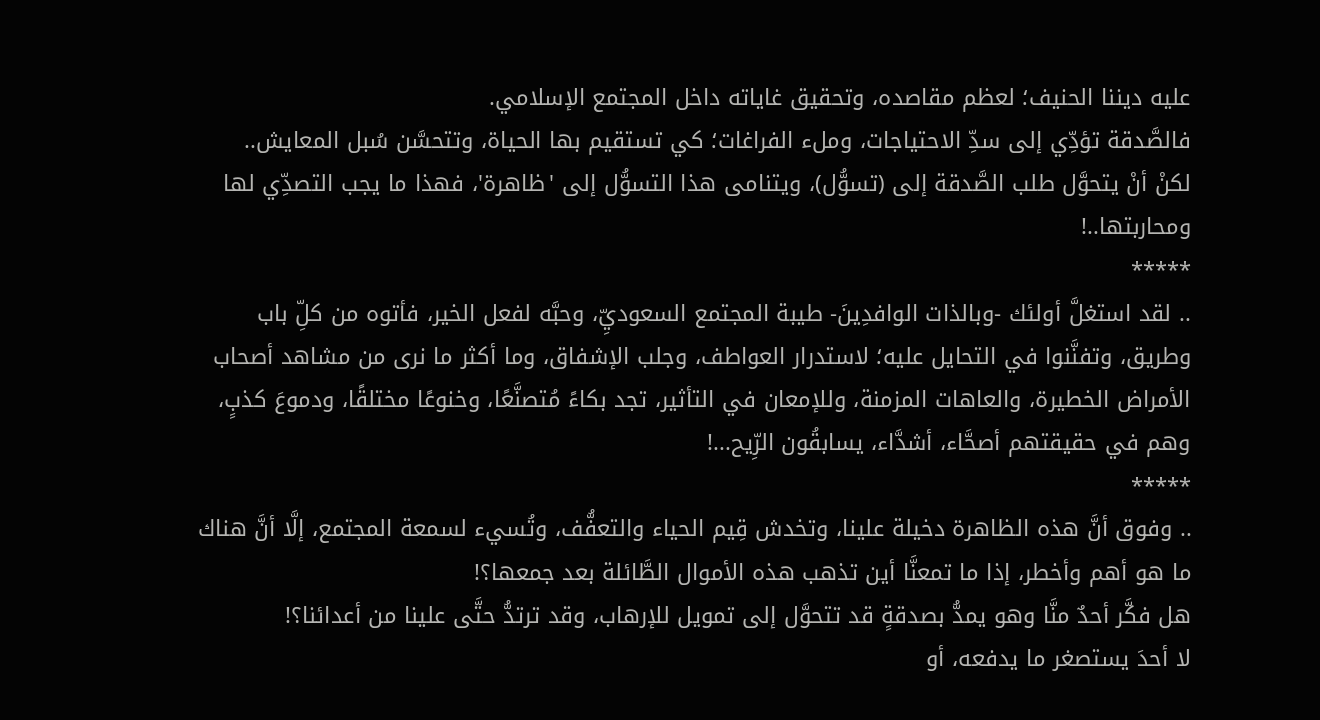عليه ديننا الحنيف؛ لعظم مقاصده، وتحقيق غاياته داخل المجتمع الإسلامي.
فالصَّدقة تؤدِّي إلى سدِّ الاحتياجات، وملء الفراغات؛ كي تستقيم بها الحياة، وتتحسَّن سُبل المعايش..
لكنْ أنْ يتحوَّل طلب الصَّدقة إلى (تسوُّل)، ويتنامى هذا التسوُّل إلى 'ظاهرة'، فهذا ما يجب التصدِّي لها ومحاربتها..!
*****
.. لقد استغلَّ أولئك -وبالذات الوافدِينَ- طيبة المجتمع السعوديِّ، وحبَّه لفعل الخير، فأتوه من كلِّ باب وطريق، وتفنَّنوا في التحايل عليه؛ لاستدرار العواطف، وجلب الإشفاق، وما أكثر ما نرى من مشاهد أصحاب الأمراض الخطيرة، والعاهات المزمنة، وللإمعان في التأثير، تجد بكاءً مُتصنَّعًا، وخنوعًا مختلقًا، ودموعَ كذبٍ، وهم في حقيقتهم أصحَّاء، أشدَّاء، يسابقُون الرِّيح...!
*****
.. وفوق أنَّ هذه الظاهرة دخيلة علينا، وتخدش قِيم الحياء والتعفُّف، وتُسيء لسمعة المجتمع، إلَّا أنَّ هناك ما هو أهم وأخطر، إذا ما تمعنَّا أين تذهب هذه الأموال الطَّائلة بعد جمعها؟!
هل فكَّر أحدٌ منَّا وهو يمدُّ بصدقةٍ قد تتحوَّل إلى تمويل للإرهاب، وقد ترتدُّ حتَّى علينا من أعدائنا؟!
لا أحدَ يستصغر ما يدفعه، أو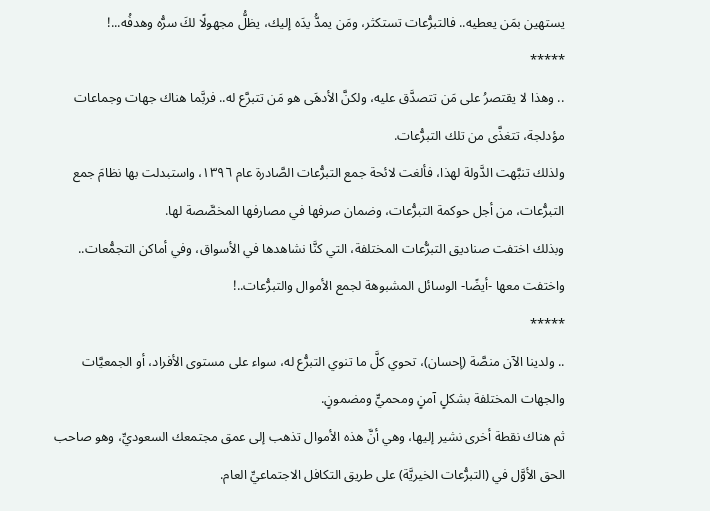يستهين بمَن يعطيه.. فالتبرُّعات تستكثر، ومَن يمدُّ يدَه إليك، يظلُّ مجهولًا لكَ سرُّه وهدفُه...!
*****
.. وهذا لا يقتصرُ على مَن تتصدَّق عليه، ولكنَّ الأدهَى هو مَن تتبرَّع له.. فربَّما هناك جهات وجماعات مؤدلجة، تتغذَّى من تلك التبرُّعات.
ولذلك تنبَّهت الدَّولة لهذا، فألغت لائحة جمع التبرُّعات الصَّادرة عام ١٣٩٦، واستبدلت بها نظامَ جمع التبرُّعات، من أجل حوكمة التبرُّعات، وضمان صرفها في مصارفها المخصَّصة لها.
وبذلك اختفت صناديق التبرُّعات المختلفة، التي كنَّا نشاهدها في الأسواق، وفي أماكن التجمُّعات.. واختفت معها -أيضًا- الوسائل المشبوهة لجمع الأموال والتبرُّعات..!
*****
.. ولدينا الآن منصَّة (إحسان)، تحوي كلَّ ما تنوي التبرُّع له، سواء على مستوى الأفراد، أو الجمعيَّات والجهات المختلفة بشكلٍ آمنٍ ومحميٍّ ومضمونٍ.
ثم هناك نقطة أخرى نشير إليها، وهي أنَّ هذه الأموال تذهب إلى عمق مجتمعك السعوديِّ، وهو صاحب الحق الأوَّل في (التبرُّعات الخيريَّة) على طريق التكافل الاجتماعيِّ العام.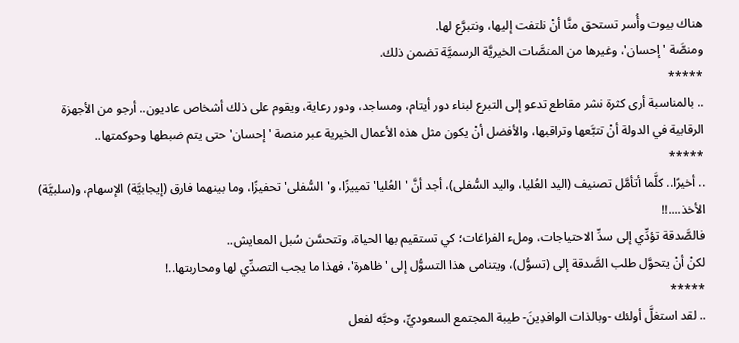هناك بيوت وأُسر تستحق منَّا أنْ نلتفت إليها، ونتبرَّع لها.
ومنصَّة 'إحسان'، وغيرها من المنصَّات الخيريَّة الرسميَّة تضمن ذلك.
*****
.. بالمناسبة أرى كثرة نشر مقاطع تدعو إلى التبرع لبناء دور أيتام، ومساجد، ودور رعاية، ويقوم على ذلك أشخاص عاديون.. أرجو من الأجهزة الرقابية في الدولة أنْ تتبَّعها وتراقبها، والأفضل أنْ يكون مثل هذه الأعمال الخيرية عبر منصة 'إحسان' حتى يتم ضبطها وحوكمتها..
*****
.. أخيرًا.. كلَّما أتأمَّل تصنيف (اليد العُليا، واليد السُّفلى)، أجد أنَّ 'العُليا' تمييزًا، و'السُّفلى' تحفيزًا، وما بينهما فارق (إيجابيَّة) الإسهام، و(سلبيَّة) الأخذ....!!
فالصَّدقة تؤدِّي إلى سدِّ الاحتياجات، وملء الفراغات؛ كي تستقيم بها الحياة، وتتحسَّن سُبل المعايش..
لكنْ أنْ يتحوَّل طلب الصَّدقة إلى (تسوُّل)، ويتنامى هذا التسوُّل إلى 'ظاهرة'، فهذا ما يجب التصدِّي لها ومحاربتها..!
*****
.. لقد استغلَّ أولئك -وبالذات الوافدِينَ- طيبة المجتمع السعوديِّ، وحبَّه لفعل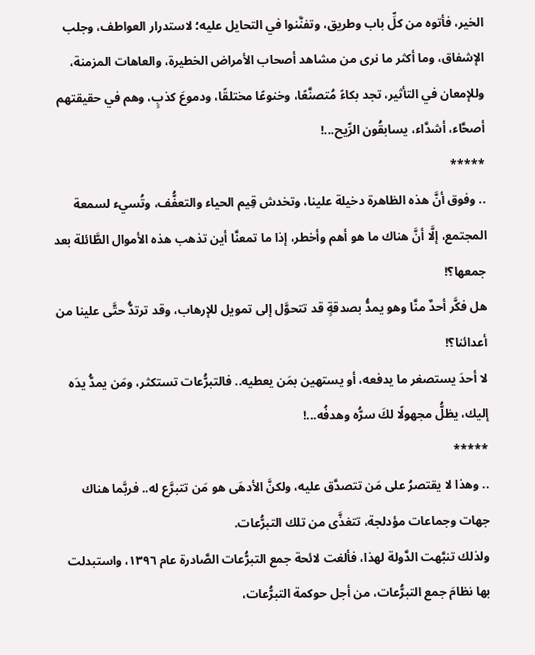الخير، فأتوه من كلِّ باب وطريق، وتفنَّنوا في التحايل عليه؛ لاستدرار العواطف، وجلب الإشفاق، وما أكثر ما نرى من مشاهد أصحاب الأمراض الخطيرة، والعاهات المزمنة، وللإمعان في التأثير، تجد بكاءً مُتصنَّعًا، وخنوعًا مختلقًا، ودموعَ كذبٍ، وهم في حقيقتهم أصحَّاء، أشدَّاء، يسابقُون الرِّيح...!
*****
.. وفوق أنَّ هذه الظاهرة دخيلة علينا، وتخدش قِيم الحياء والتعفُّف، وتُسيء لسمعة المجتمع، إلَّا أنَّ هناك ما هو أهم وأخطر، إذا ما تمعنَّا أين تذهب هذه الأموال الطَّائلة بعد جمعها؟!
هل فكَّر أحدٌ منَّا وهو يمدُّ بصدقةٍ قد تتحوَّل إلى تمويل للإرهاب، وقد ترتدُّ حتَّى علينا من أعدائنا؟!
لا أحدَ يستصغر ما يدفعه، أو يستهين بمَن يعطيه.. فالتبرُّعات تستكثر، ومَن يمدُّ يدَه إليك، يظلُّ مجهولًا لكَ سرُّه وهدفُه...!
*****
.. وهذا لا يقتصرُ على مَن تتصدَّق عليه، ولكنَّ الأدهَى هو مَن تتبرَّع له.. فربَّما هناك جهات وجماعات مؤدلجة، تتغذَّى من تلك التبرُّعات.
ولذلك تنبَّهت الدَّولة لهذا، فألغت لائحة جمع التبرُّعات الصَّادرة عام ١٣٩٦، واستبدلت بها نظامَ جمع التبرُّعات، من أجل حوكمة التبرُّعات،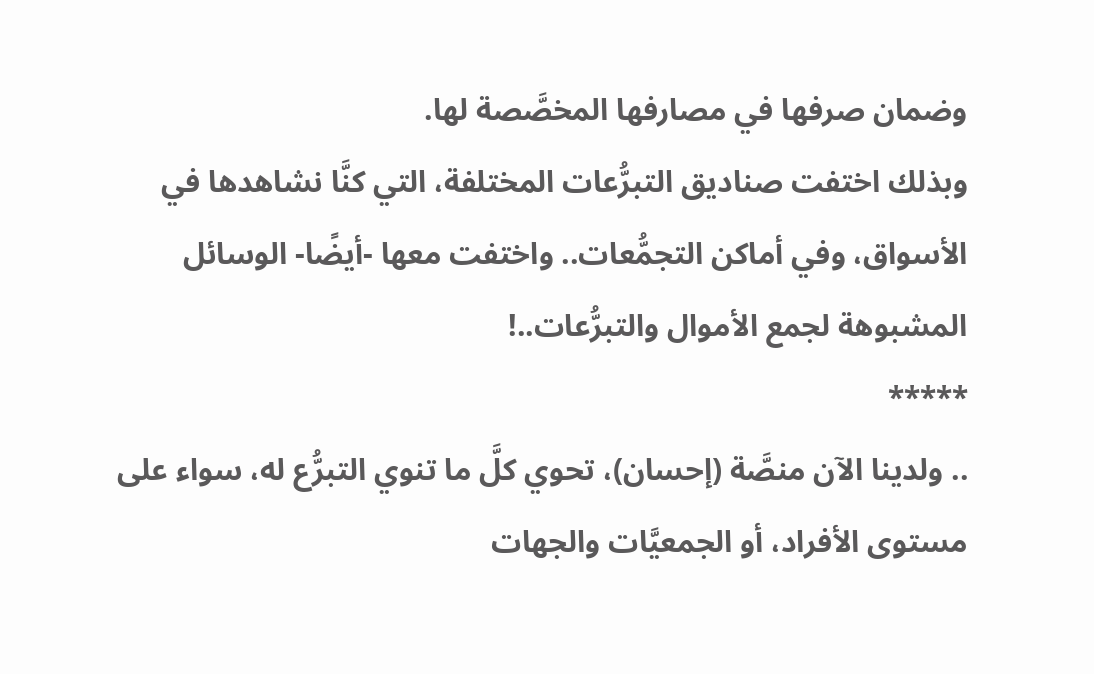وضمان صرفها في مصارفها المخصَّصة لها.
وبذلك اختفت صناديق التبرُّعات المختلفة، التي كنَّا نشاهدها في الأسواق، وفي أماكن التجمُّعات.. واختفت معها -أيضًا- الوسائل المشبوهة لجمع الأموال والتبرُّعات..!
*****
.. ولدينا الآن منصَّة (إحسان)، تحوي كلَّ ما تنوي التبرُّع له، سواء على مستوى الأفراد، أو الجمعيَّات والجهات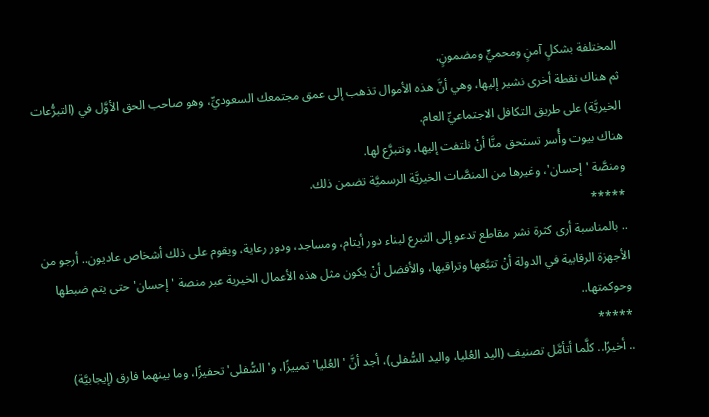المختلفة بشكلٍ آمنٍ ومحميٍّ ومضمونٍ.
ثم هناك نقطة أخرى نشير إليها، وهي أنَّ هذه الأموال تذهب إلى عمق مجتمعك السعوديِّ، وهو صاحب الحق الأوَّل في (التبرُّعات الخيريَّة) على طريق التكافل الاجتماعيِّ العام.
هناك بيوت وأُسر تستحق منَّا أنْ نلتفت إليها، ونتبرَّع لها.
ومنصَّة 'إحسان'، وغيرها من المنصَّات الخيريَّة الرسميَّة تضمن ذلك.
*****
.. بالمناسبة أرى كثرة نشر مقاطع تدعو إلى التبرع لبناء دور أيتام، ومساجد، ودور رعاية، ويقوم على ذلك أشخاص عاديون.. أرجو من الأجهزة الرقابية في الدولة أنْ تتبَّعها وتراقبها، والأفضل أنْ يكون مثل هذه الأعمال الخيرية عبر منصة 'إحسان' حتى يتم ضبطها وحوكمتها..
*****
.. أخيرًا.. كلَّما أتأمَّل تصنيف (اليد العُليا، واليد السُّفلى)، أجد أنَّ 'العُليا' تمييزًا، و'السُّفلى' تحفيزًا، وما بينهما فارق (إيجابيَّة)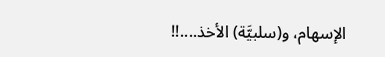الإسهام، و(سلبيَّة) الأخذ....!!